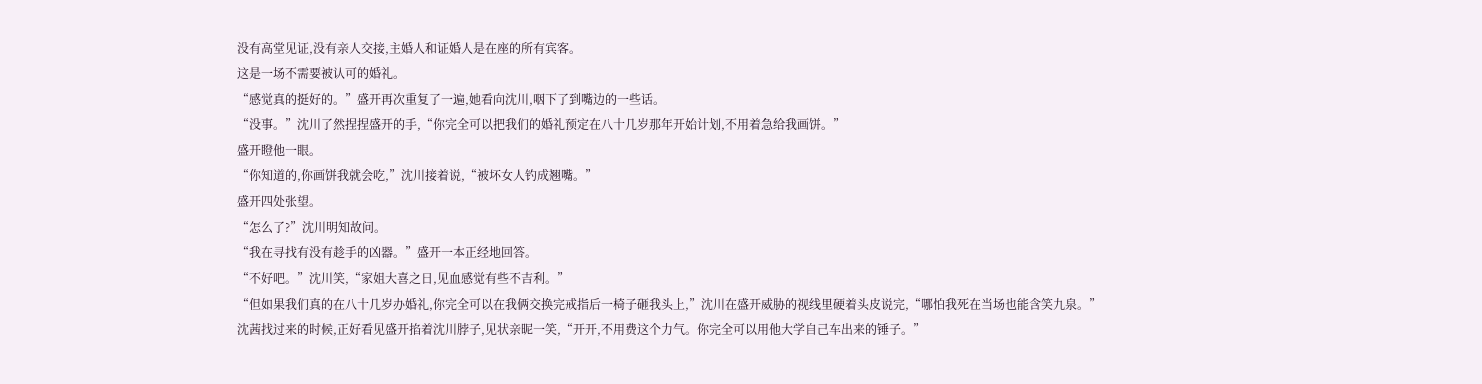没有高堂见证,没有亲人交接,主婚人和证婚人是在座的所有宾客。
这是一场不需要被认可的婚礼。
“感觉真的挺好的。”盛开再次重复了一遍,她看向沈川,咽下了到嘴边的一些话。
“没事。”沈川了然捏捏盛开的手,“你完全可以把我们的婚礼预定在八十几岁那年开始计划,不用着急给我画饼。”
盛开瞪他一眼。
“你知道的,你画饼我就会吃,”沈川接着说,“被坏女人钓成翘嘴。”
盛开四处张望。
“怎么了?”沈川明知故问。
“我在寻找有没有趁手的凶器。”盛开一本正经地回答。
“不好吧。”沈川笑,“家姐大喜之日,见血感觉有些不吉利。”
“但如果我们真的在八十几岁办婚礼,你完全可以在我俩交换完戒指后一椅子砸我头上,”沈川在盛开威胁的视线里硬着头皮说完,“哪怕我死在当场也能含笑九泉。”
沈茜找过来的时候,正好看见盛开掐着沈川脖子,见状亲昵一笑,“开开,不用费这个力气。你完全可以用他大学自己车出来的锤子。”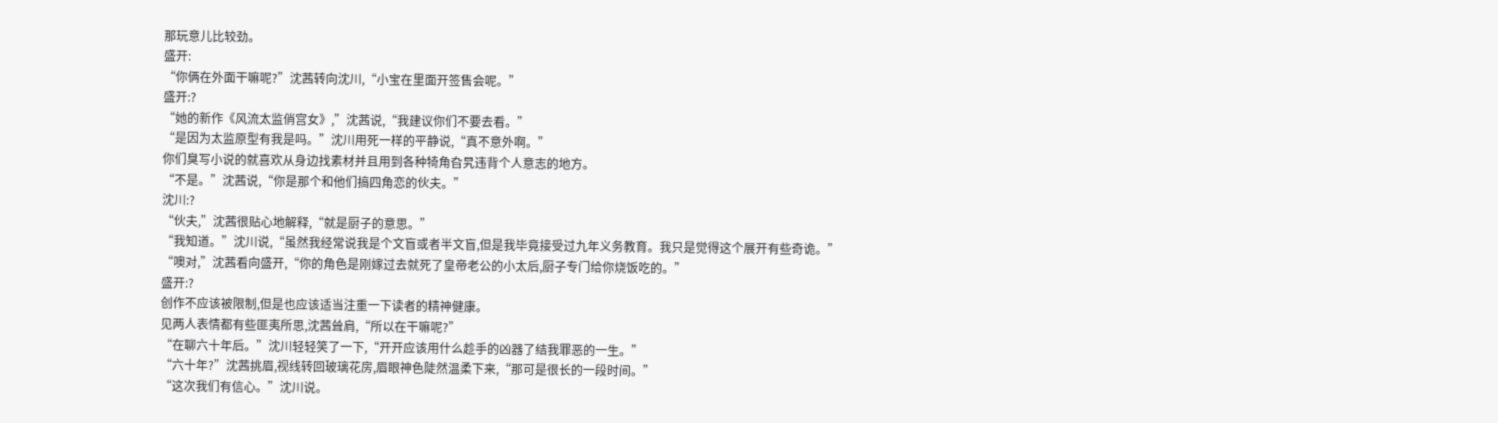那玩意儿比较劲。
盛开:
“你俩在外面干嘛呢?”沈茜转向沈川,“小宝在里面开签售会呢。”
盛开:?
“她的新作《风流太监俏宫女》,”沈茜说,“我建议你们不要去看。”
“是因为太监原型有我是吗。”沈川用死一样的平静说,“真不意外啊。”
你们臭写小说的就喜欢从身边找素材并且用到各种犄角旮旯违背个人意志的地方。
“不是。”沈茜说,“你是那个和他们搞四角恋的伙夫。”
沈川:?
“伙夫,”沈茜很贴心地解释,“就是厨子的意思。”
“我知道。”沈川说,“虽然我经常说我是个文盲或者半文盲,但是我毕竟接受过九年义务教育。我只是觉得这个展开有些奇诡。”
“噢对,”沈茜看向盛开,“你的角色是刚嫁过去就死了皇帝老公的小太后,厨子专门给你烧饭吃的。”
盛开:?
创作不应该被限制,但是也应该适当注重一下读者的精神健康。
见两人表情都有些匪夷所思,沈茜耸肩,“所以在干嘛呢?”
“在聊六十年后。”沈川轻轻笑了一下,“开开应该用什么趁手的凶器了结我罪恶的一生。”
“六十年?”沈茜挑眉,视线转回玻璃花房,眉眼神色陡然温柔下来,“那可是很长的一段时间。”
“这次我们有信心。”沈川说。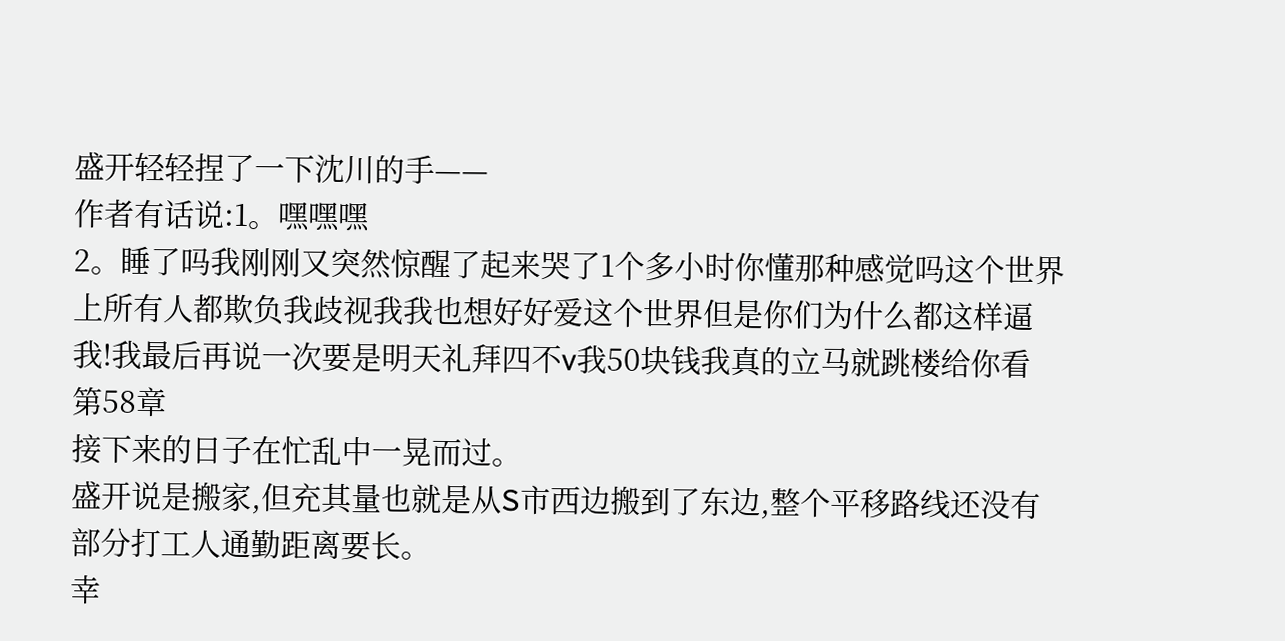盛开轻轻捏了一下沈川的手——
作者有话说:1。嘿嘿嘿
2。睡了吗我刚刚又突然惊醒了起来哭了1个多小时你懂那种感觉吗这个世界上所有人都欺负我歧视我我也想好好爱这个世界但是你们为什么都这样逼我!我最后再说一次要是明天礼拜四不v我50块钱我真的立马就跳楼给你看
第58章
接下来的日子在忙乱中一晃而过。
盛开说是搬家,但充其量也就是从S市西边搬到了东边,整个平移路线还没有部分打工人通勤距离要长。
幸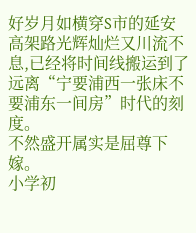好岁月如横穿S市的延安高架路光辉灿烂又川流不息,已经将时间线搬运到了远离“宁要浦西一张床不要浦东一间房”时代的刻度。
不然盛开属实是屈尊下嫁。
小学初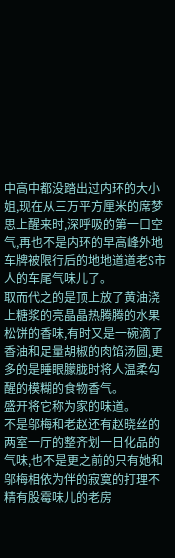中高中都没踏出过内环的大小姐,现在从三万平方厘米的席梦思上醒来时,深呼吸的第一口空气,再也不是内环的早高峰外地车牌被限行后的地地道道老S市人的车尾气味儿了。
取而代之的是顶上放了黄油浇上糖浆的亮晶晶热腾腾的水果松饼的香味,有时又是一碗滴了香油和足量胡椒的肉馅汤圆,更多的是睡眼朦胧时将人温柔勾醒的模糊的食物香气。
盛开将它称为家的味道。
不是邬梅和老赵还有赵晓丝的两室一厅的整齐划一日化品的气味,也不是更之前的只有她和邬梅相依为伴的寂寞的打理不精有股霉味儿的老房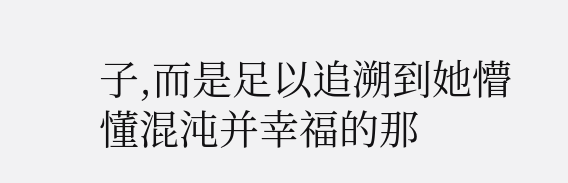子,而是足以追溯到她懵懂混沌并幸福的那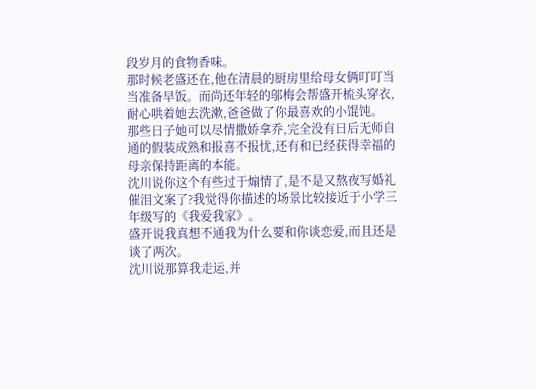段岁月的食物香味。
那时候老盛还在,他在清晨的厨房里给母女俩叮叮当当准备早饭。而尚还年轻的邬梅会帮盛开梳头穿衣,耐心哄着她去洗漱,爸爸做了你最喜欢的小馄饨。
那些日子她可以尽情撒娇拿乔,完全没有日后无师自通的假装成熟和报喜不报忧,还有和已经获得幸福的母亲保持距离的本能。
沈川说你这个有些过于煽情了,是不是又熬夜写婚礼催泪文案了?我觉得你描述的场景比较接近于小学三年级写的《我爱我家》。
盛开说我真想不通我为什么要和你谈恋爱,而且还是谈了两次。
沈川说那算我走运,并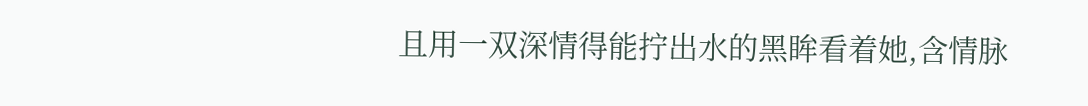且用一双深情得能拧出水的黑眸看着她,含情脉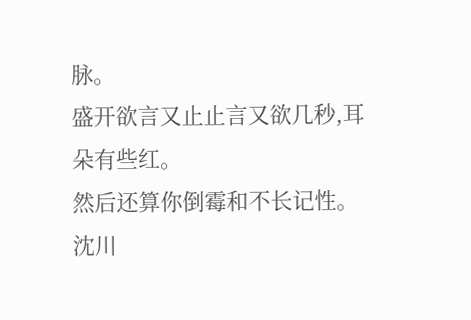脉。
盛开欲言又止止言又欲几秒,耳朵有些红。
然后还算你倒霉和不长记性。
沈川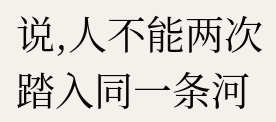说,人不能两次踏入同一条河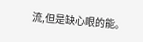流,但是缺心眼的能。